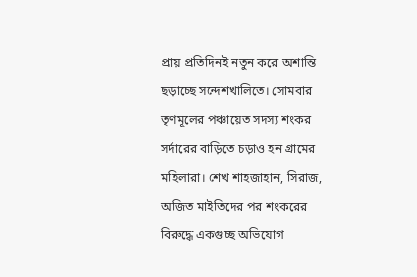প্রায় প্রতিদিনই নতুন করে অশান্তি ছড়াচ্ছে সন্দেশখালিতে। সোমবার তৃণমূলের পঞ্চায়েত সদস্য শংকর সর্দারের বাড়িতে চড়াও হন গ্রামের মহিলারা। শেখ শাহজাহান, সিরাজ, অজিত মাইতিদের পর শংকরের বিরুদ্ধে একগুচ্ছ অভিযোগ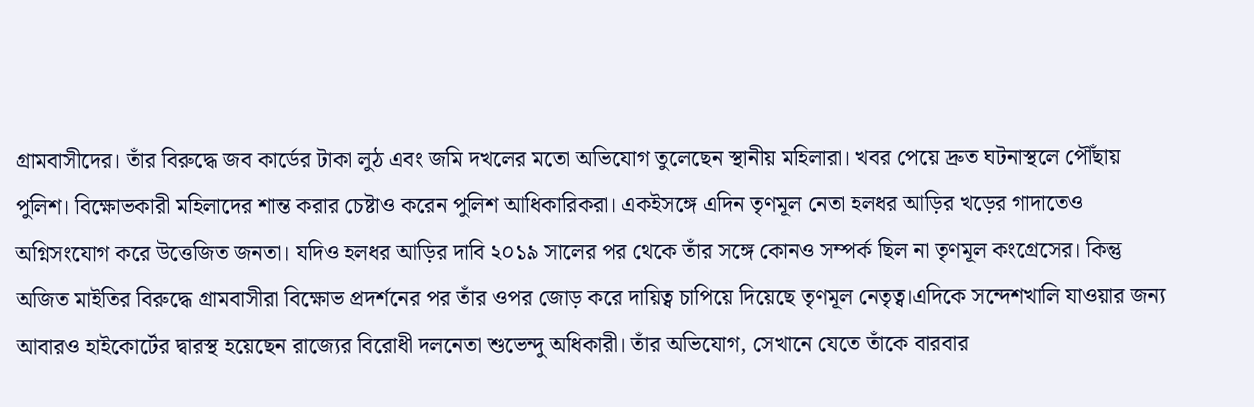গ্রামবাসীদের। তাঁর বিরুদ্ধে জব কার্ডের টাকা লুঠ এবং জমি দখলের মতো অভিযোগ তুলেছেন স্থানীয় মহিলারা। খবর পেয়ে দ্রুত ঘটনাস্থলে পৌঁছায় পুলিশ। বিক্ষোভকারী মহিলাদের শান্ত করার চেষ্টাও করেন পুলিশ আধিকারিকরা। একইসঙ্গে এদিন তৃণমূল নেতা হলধর আড়ির খড়ের গাদাতেও অগ্নিসংযোগ করে উত্তেজিত জনতা। যদিও হলধর আড়ির দাবি ২০১৯ সালের পর থেকে তাঁর সঙ্গে কোনও সম্পর্ক ছিল না তৃণমূল কংগ্রেসের। কিন্তু অজিত মাইতির বিরুদ্ধে গ্রামবাসীরা বিক্ষোভ প্রদর্শনের পর তাঁর ওপর জোড় করে দায়িত্ব চাপিয়ে দিয়েছে তৃণমূল নেতৃত্ব।এদিকে সন্দেশখালি যাওয়ার জন্য আবারও হাইকোর্টের দ্বারস্থ হয়েছেন রাজ্যের বিরোধী দলনেতা শুভেন্দু অধিকারী। তাঁর অভিযোগ, সেখানে যেতে তাঁকে বারবার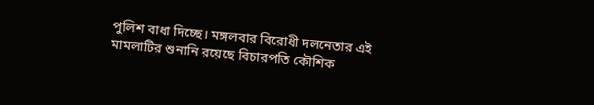পুলিশ বাধা দিচ্ছে। মঙ্গলবার বিরোধী দলনেতার এই মামলাটির শুনানি রয়েছে বিচারপতি কৌশিক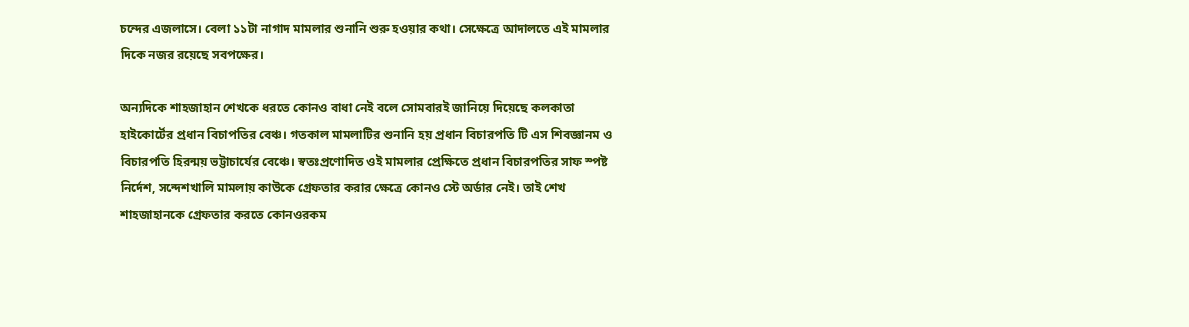চন্দের এজলাসে। বেলা ১১টা নাগাদ মামলার শুনানি শুরু হওয়ার কথা। সেক্ষেত্রে আদালতে এই মামলার দিকে নজর রয়েছে সবপক্ষের।

অন্যদিকে শাহজাহান শেখকে ধরতে কোনও বাধা নেই বলে সোমবারই জানিয়ে দিয়েছে কলকাতা হাইকোর্টের প্রধান বিচাপতির বেঞ্চ। গতকাল মামলাটির শুনানি হয় প্রধান বিচারপতি টি এস শিবজ্ঞানম ও বিচারপতি হিরন্ময় ভট্টাচার্যের বেঞ্চে। স্বতঃপ্রণোদিত ওই মামলার প্রেক্ষিতে প্রধান বিচারপতির সাফ স্পষ্ট নির্দেশ, সন্দেশখালি মামলায় কাউকে গ্রেফতার করার ক্ষেত্রে কোনও স্টে অর্ডার নেই। তাই শেখ শাহজাহানকে গ্রেফতার করতে কোনওরকম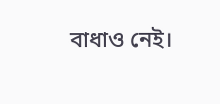বাধাও নেই।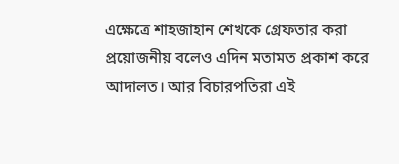এক্ষেত্রে শাহজাহান শেখকে গ্রেফতার করা প্রয়োজনীয় বলেও এদিন মতামত প্রকাশ করে আদালত। আর বিচারপতিরা এই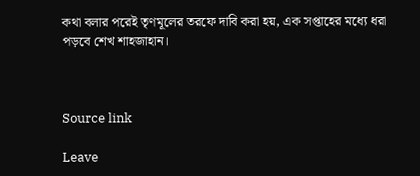কথা বলার পরেই তৃণমূলের তরফে দাবি করা হয়, এক সপ্তাহের মধ্যে ধরা পড়বে শেখ শাহজাহান।



Source link

Leave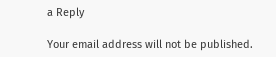a Reply

Your email address will not be published.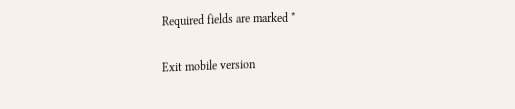Required fields are marked *

Exit mobile version